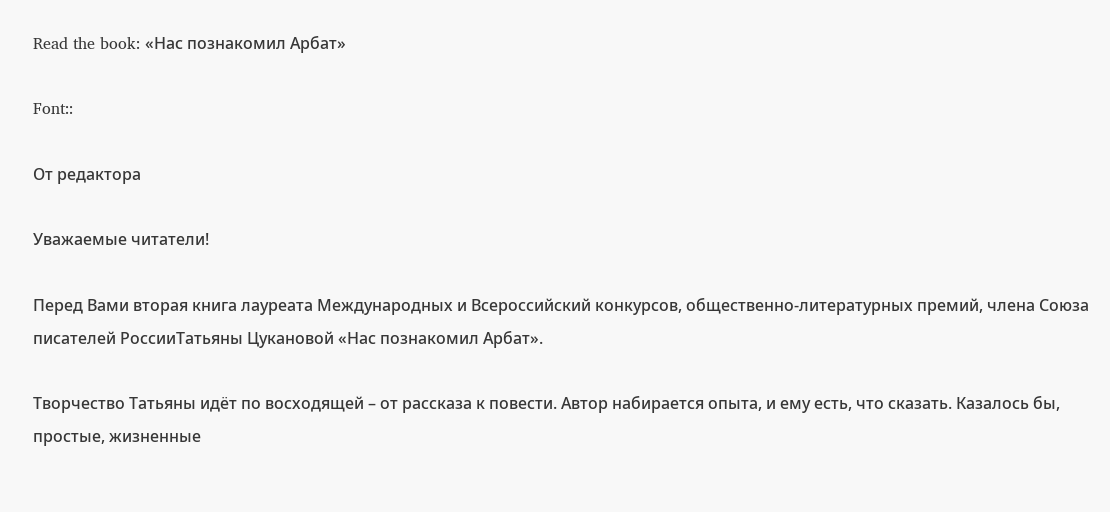Read the book: «Нас познакомил Арбат»

Font::

От редактора

Уважаемые читатели!

Перед Вами вторая книга лауреата Международных и Всероссийский конкурсов, общественно-литературных премий, члена Союза писателей РоссииТатьяны Цукановой «Нас познакомил Арбат».

Творчество Татьяны идёт по восходящей – от рассказа к повести. Автор набирается опыта, и ему есть, что сказать. Казалось бы, простые, жизненные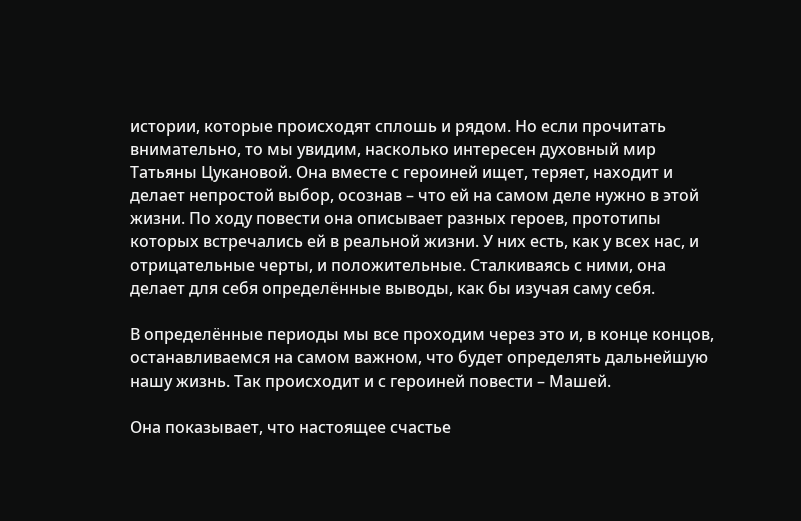истории, которые происходят сплошь и рядом. Но если прочитать внимательно, то мы увидим, насколько интересен духовный мир Татьяны Цукановой. Она вместе с героиней ищет, теряет, находит и делает непростой выбор, осознав – что ей на самом деле нужно в этой жизни. По ходу повести она описывает разных героев, прототипы которых встречались ей в реальной жизни. У них есть, как у всех нас, и отрицательные черты, и положительные. Сталкиваясь с ними, она делает для себя определённые выводы, как бы изучая саму себя.

В определённые периоды мы все проходим через это и, в конце концов, останавливаемся на самом важном, что будет определять дальнейшую нашу жизнь. Так происходит и с героиней повести – Машей.

Она показывает, что настоящее счастье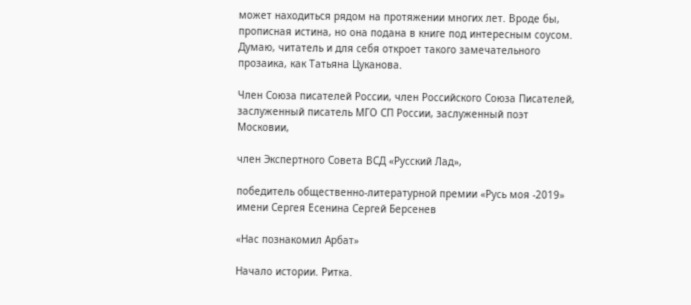может находиться рядом на протяжении многих лет. Вроде бы, прописная истина, но она подана в книге под интересным соусом. Думаю, читатель и для себя откроет такого замечательного прозаика, как Татьяна Цуканова.

Член Союза писателей России, член Российского Союза Писателей, заслуженный писатель МГО СП России, заслуженный поэт Московии,

член Экспертного Совета ВСД «Русский Лад»,

победитель общественно-литературной премии «Русь моя -2019» имени Сергея Есенина Сергей Берсенев

«Нас познакомил Арбат»

Начало истории. Ритка.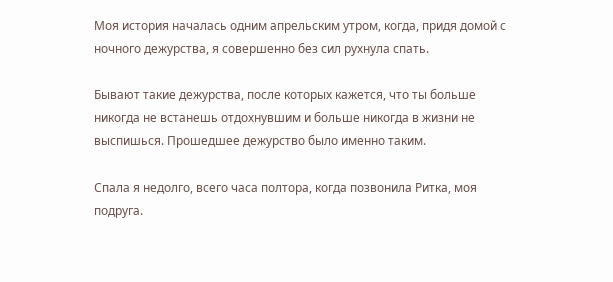Моя история началась одним апрельским утром, когда, придя домой с ночного дежурства, я совершенно без сил рухнула спать.

Бывают такие дежурства, после которых кажется, что ты больше никогда не встанешь отдохнувшим и больше никогда в жизни не выспишься. Прошедшее дежурство было именно таким.

Спала я недолго, всего часа полтора, когда позвонила Ритка, моя подруга.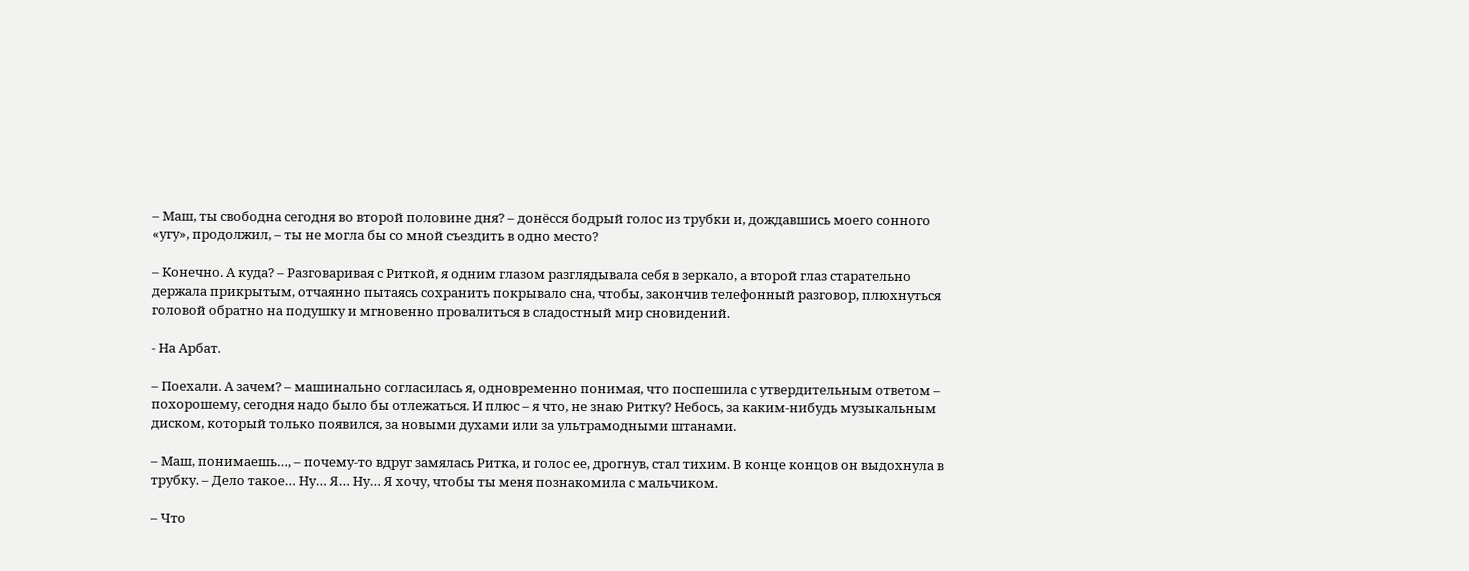– Маш, ты свободна сегодня во второй половине дня? – донёсся бодрый голос из трубки и, дождавшись моего сонного «угу», продолжил, – ты не могла бы со мной съездить в одно место?

– Конечно. А куда? – Разговаривая с Риткой, я одним глазом разглядывала себя в зеркало, а второй глаз старательно держала прикрытым, отчаянно пытаясь сохранить покрывало сна, чтобы, закончив телефонный разговор, плюхнуться головой обратно на подушку и мгновенно провалиться в сладостный мир сновидений.

- На Арбат.

– Поехали. А зачем? – машинально согласилась я, одновременно понимая, что поспешила с утвердительным ответом – похорошему, сегодня надо было бы отлежаться. И плюс – я что, не знаю Ритку? Небось, за каким-нибудь музыкальным диском, который только появился, за новыми духами или за ультрамодными штанами.

– Маш, понимаешь…, – почему-то вдруг замялась Ритка, и голос ее, дрогнув, стал тихим. В конце концов он выдохнула в трубку. – Дело такое… Ну… Я… Ну… Я хочу, чтобы ты меня познакомила с мальчиком.

– Что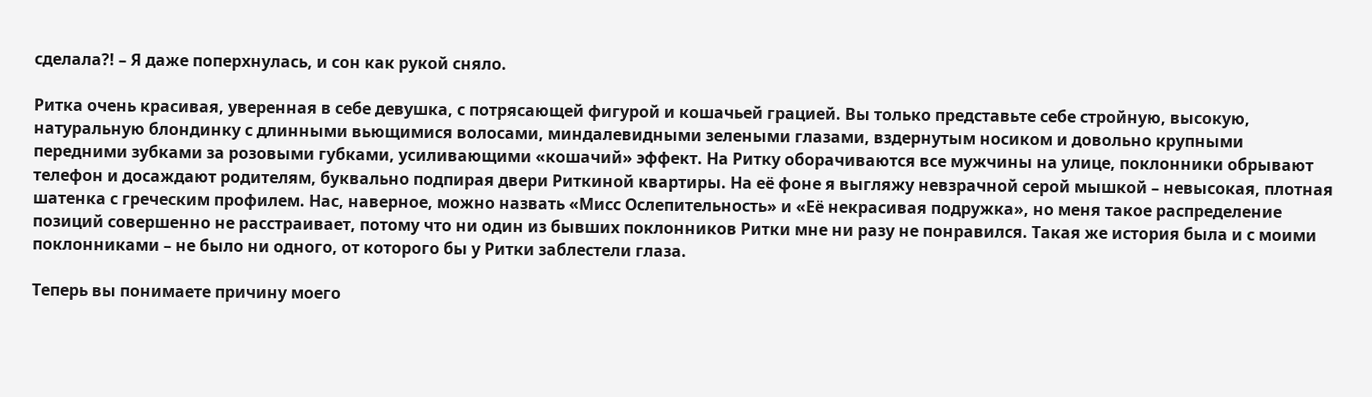сделала?! – Я даже поперхнулась, и сон как рукой сняло.

Ритка очень красивая, уверенная в себе девушка, с потрясающей фигурой и кошачьей грацией. Вы только представьте себе стройную, высокую, натуральную блондинку с длинными вьющимися волосами, миндалевидными зелеными глазами, вздернутым носиком и довольно крупными передними зубками за розовыми губками, усиливающими «кошачий» эффект. На Ритку оборачиваются все мужчины на улице, поклонники обрывают телефон и досаждают родителям, буквально подпирая двери Риткиной квартиры. На её фоне я выгляжу невзрачной серой мышкой – невысокая, плотная шатенка с греческим профилем. Нас, наверное, можно назвать «Мисс Ослепительность» и «Её некрасивая подружка», но меня такое распределение позиций совершенно не расстраивает, потому что ни один из бывших поклонников Ритки мне ни разу не понравился. Такая же история была и с моими поклонниками – не было ни одного, от которого бы у Ритки заблестели глаза.

Теперь вы понимаете причину моего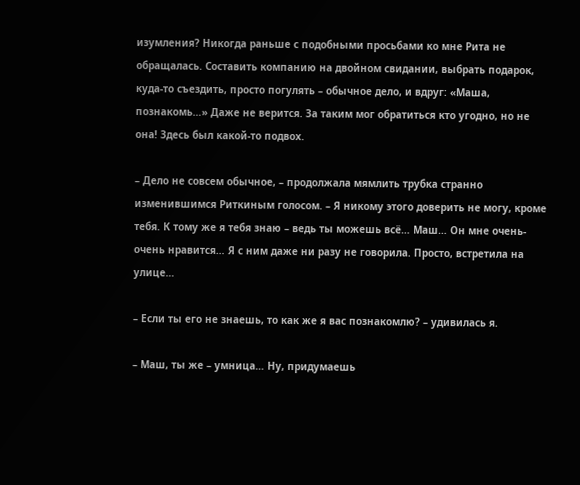изумления? Никогда раньше с подобными просьбами ко мне Рита не обращалась. Составить компанию на двойном свидании, выбрать подарок, куда-то съездить, просто погулять – обычное дело, и вдруг: «Маша, познакомь…» Даже не верится. За таким мог обратиться кто угодно, но не она! Здесь был какой-то подвох.

– Дело не совсем обычное, – продолжала мямлить трубка странно изменившимся Риткиным голосом. – Я никому этого доверить не могу, кроме тебя. К тому же я тебя знаю – ведь ты можешь всё… Маш… Он мне очень-очень нравится… Я с ним даже ни разу не говорила. Просто, встретила на улице…

– Если ты его не знаешь, то как же я вас познакомлю? – удивилась я.

– Маш, ты же – умница… Ну, придумаешь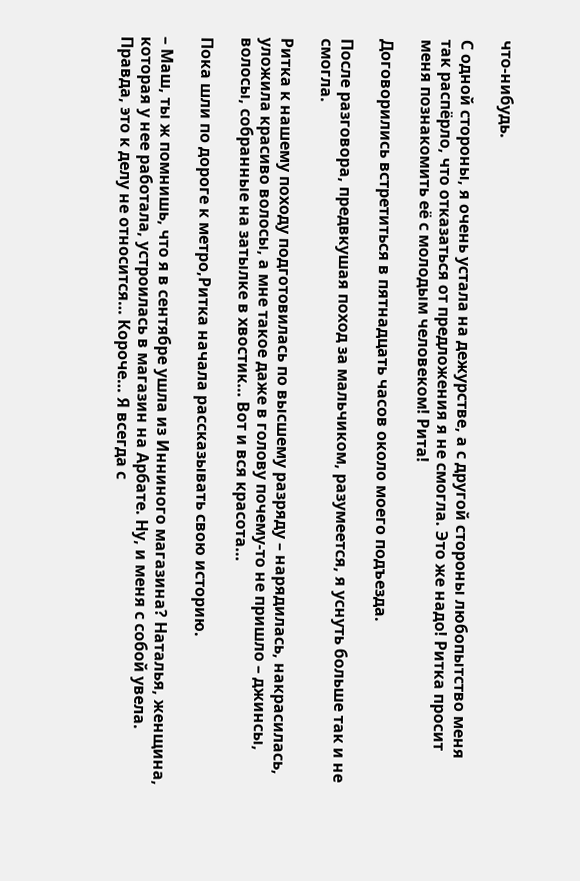что-нибудь.

С одной стороны, я очень устала на дежурстве, а с другой стороны любопытство меня так распёрло, что отказаться от предложения я не смогла. Это же надо! Ритка просит меня познакомить её с молодым человеком! Рита!

Договорились встретиться в пятнадцать часов около моего подъезда.

После разговора, предвкушая поход за мальчиком, разумеется, я уснуть больше так и не смогла.

Ритка к нашему походу подготовилась по высшему разряду – нарядилась, накрасилась, уложила красиво волосы, а мне такое даже в голову почему-то не пришло – джинсы, волосы, собранные на затылке в хвостик… Вот и вся красота…

Пока шли по дороге к метро,Ритка начала рассказывать свою историю.

– Маш, ты ж помнишь, что я в сентябре ушла из Инниного магазина? Наталья, женщина, которая у нее работала, устроилась в магазин на Арбате. Ну, и меня с собой увела. Правда, это к делу не относится… Короче… Я всегда с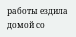работы ездила домой со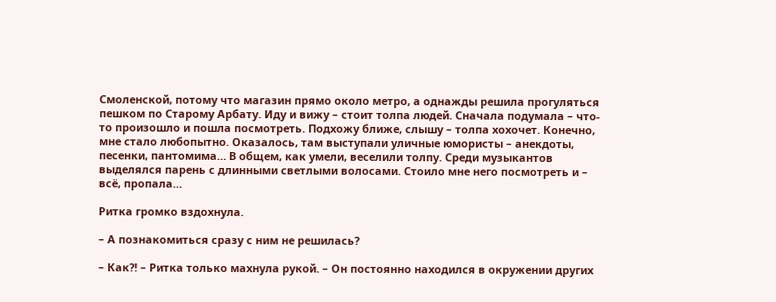Смоленской, потому что магазин прямо около метро, а однажды решила прогуляться пешком по Старому Арбату. Иду и вижу – стоит толпа людей. Сначала подумала – что-то произошло и пошла посмотреть. Подхожу ближе, слышу – толпа хохочет. Конечно, мне стало любопытно. Оказалось, там выступали уличные юмористы – анекдоты, песенки, пантомима… В общем, как умели, веселили толпу. Среди музыкантов выделялся парень с длинными светлыми волосами. Стоило мне него посмотреть и – всё, пропала…

Ритка громко вздохнула.

– А познакомиться сразу с ним не решилась?

– Как?! – Ритка только махнула рукой. – Он постоянно находился в окружении других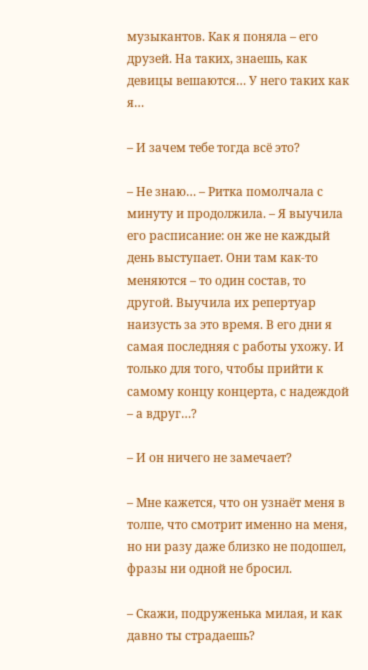музыкантов. Как я поняла – его друзей. На таких, знаешь, как девицы вешаются… У него таких как я…

– И зачем тебе тогда всё это?

– Не знаю… – Ритка помолчала с минуту и продолжила. – Я выучила его расписание: он же не каждый день выступает. Они там как-то меняются – то один состав, то другой. Выучила их репертуар наизусть за это время. В его дни я самая последняя с работы ухожу. И только для того, чтобы прийти к самому концу концерта, с надеждой – а вдруг…?

– И он ничего не замечает?

– Мне кажется, что он узнаёт меня в толпе, что смотрит именно на меня, но ни разу даже близко не подошел, фразы ни одной не бросил.

– Скажи, подруженька милая, и как давно ты страдаешь?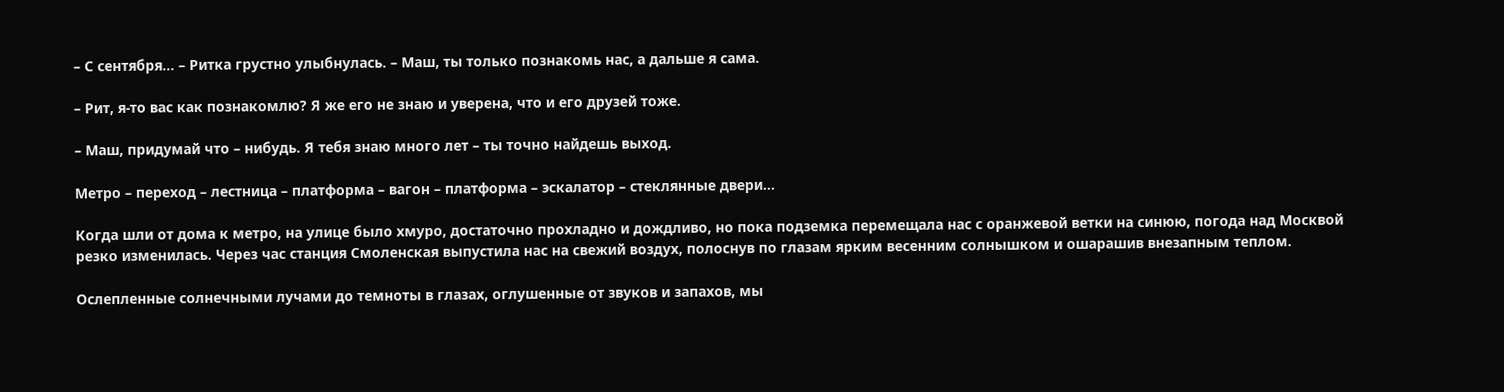– С сентября… – Ритка грустно улыбнулась. – Маш, ты только познакомь нас, а дальше я сама.

– Рит, я-то вас как познакомлю? Я же его не знаю и уверена, что и его друзей тоже.

– Маш, придумай что – нибудь. Я тебя знаю много лет – ты точно найдешь выход.

Метро – переход – лестница – платформа – вагон – платформа – эскалатор – стеклянные двери…

Когда шли от дома к метро, на улице было хмуро, достаточно прохладно и дождливо, но пока подземка перемещала нас с оранжевой ветки на синюю, погода над Москвой резко изменилась. Через час станция Смоленская выпустила нас на свежий воздух, полоснув по глазам ярким весенним солнышком и ошарашив внезапным теплом.

Ослепленные солнечными лучами до темноты в глазах, оглушенные от звуков и запахов, мы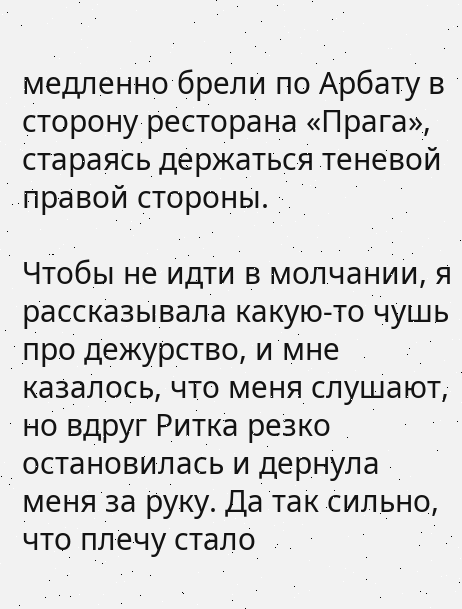медленно брели по Арбату в сторону ресторана «Прага», стараясь держаться теневой правой стороны.

Чтобы не идти в молчании, я рассказывала какую-то чушь про дежурство, и мне казалось, что меня слушают, но вдруг Ритка резко остановилась и дернула меня за руку. Да так сильно, что плечу стало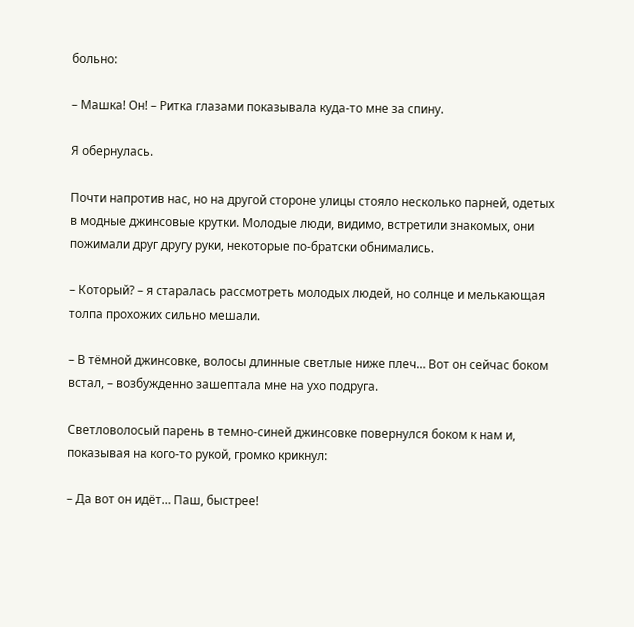больно:

– Машка! Он! – Ритка глазами показывала куда-то мне за спину.

Я обернулась.

Почти напротив нас, но на другой стороне улицы стояло несколько парней, одетых в модные джинсовые крутки. Молодые люди, видимо, встретили знакомых, они пожимали друг другу руки, некоторые по-братски обнимались.

– Который? – я старалась рассмотреть молодых людей, но солнце и мелькающая толпа прохожих сильно мешали.

– В тёмной джинсовке, волосы длинные светлые ниже плеч… Вот он сейчас боком встал, – возбужденно зашептала мне на ухо подруга.

Светловолосый парень в темно-синей джинсовке повернулся боком к нам и, показывая на кого-то рукой, громко крикнул:

– Да вот он идёт… Паш, быстрее!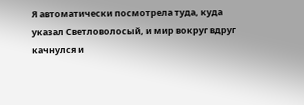Я автоматически посмотрела туда, куда указал Светловолосый, и мир вокруг вдруг качнулся и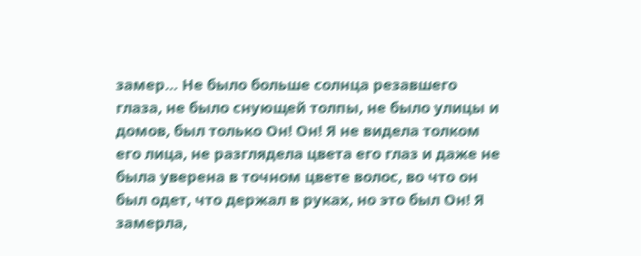замер… Не было больше солнца резавшего глаза, не было снующей толпы, не было улицы и домов, был только Он! Он! Я не видела толком его лица, не разглядела цвета его глаз и даже не была уверена в точном цвете волос, во что он был одет, что держал в руках, но это был Он! Я замерла,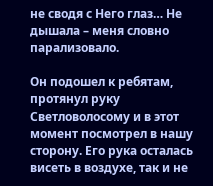не сводя с Него глаз… Не дышала – меня словно парализовало.

Он подошел к ребятам, протянул руку Светловолосому и в этот момент посмотрел в нашу сторону. Его рука осталась висеть в воздухе, так и не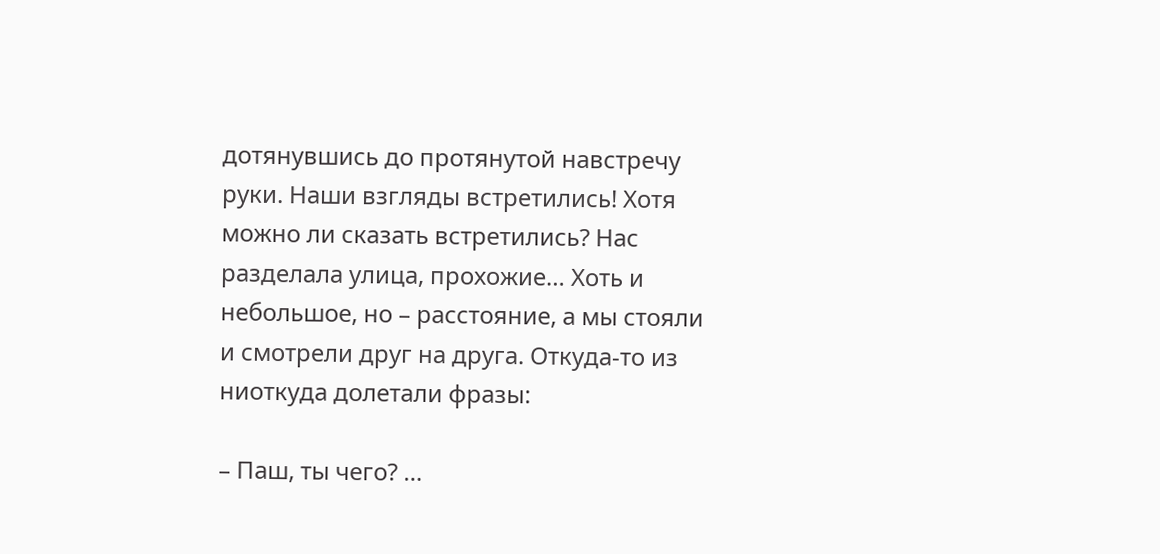дотянувшись до протянутой навстречу руки. Наши взгляды встретились! Хотя можно ли сказать встретились? Нас разделала улица, прохожие… Хоть и небольшое, но – расстояние, а мы стояли и смотрели друг на друга. Откуда-то из ниоткуда долетали фразы:

– Паш, ты чего? …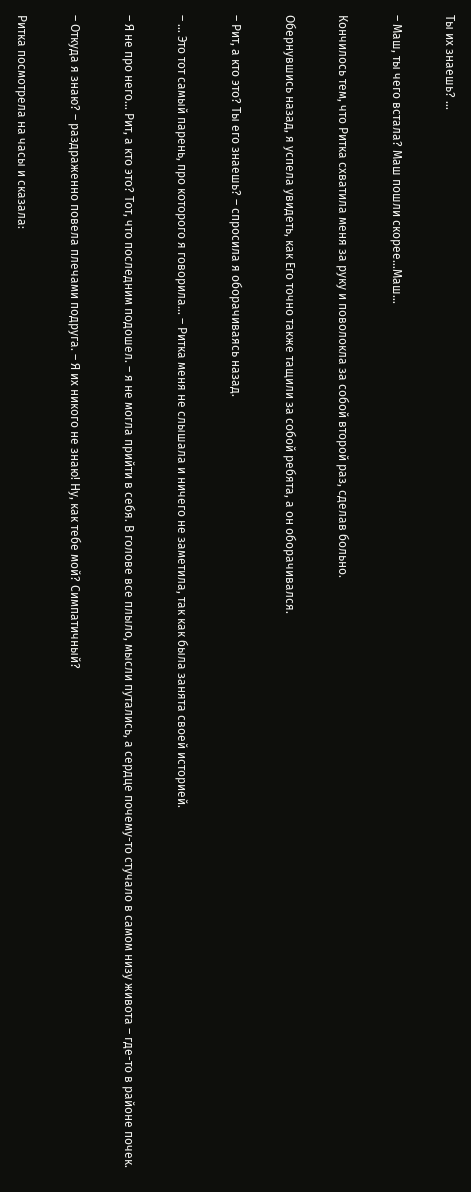Ты их знаешь? …

– Маш, ты чего встала? Маш пошли скорее…Маш…

Кончилось тем, что Ритка схватила меня за руку и поволокла за собой второй раз, сделав больно.

Обернувшись назад, я успела увидеть, как Его точно также тащили за собой ребята, а он оборачивался.

– Рит, а кто это? Ты его знаешь? – спросила я оборачиваясь назад.

– … Это тот самый парень, про которого я говорила… – Ритка меня не слышала и ничего не заметила, так как была занята своей историей.

– Я не про него… Рит, а кто это? Тот, что последним подошел. – я не могла прийти в себя. В голове все плыло, мысли путались, а сердце почему-то стучало в самом низу живота – где-то в районе почек.

– Откуда я знаю? – раздраженно повела плечами подруга. – Я их никого не знаю! Ну, как тебе мой? Симпатичный?

Ритка посмотрела на часы и сказала: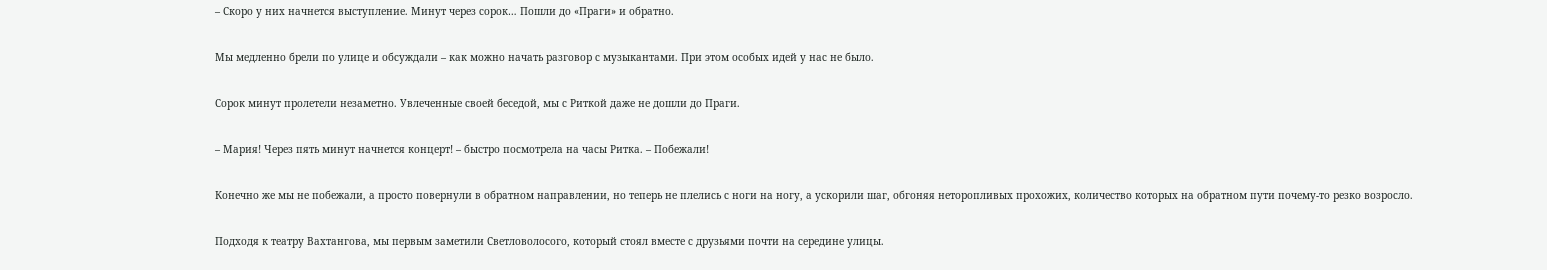– Скоро у них начнется выступление. Минут через сорок… Пошли до «Праги» и обратно.

Мы медленно брели по улице и обсуждали – как можно начать разговор с музыкантами. При этом особых идей у нас не было.

Сорок минут пролетели незаметно. Увлеченные своей беседой, мы с Риткой даже не дошли до Праги.

– Мария! Через пять минут начнется концерт! – быстро посмотрела на часы Ритка. – Побежали!

Конечно же мы не побежали, а просто повернули в обратном направлении, но теперь не плелись с ноги на ногу, а ускорили шаг, обгоняя неторопливых прохожих, количество которых на обратном пути почему-то резко возросло.

Подходя к театру Вахтангова, мы первым заметили Светловолосого, который стоял вместе с друзьями почти на середине улицы.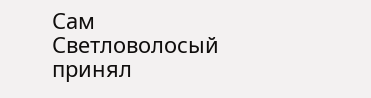Сам Светловолосый принял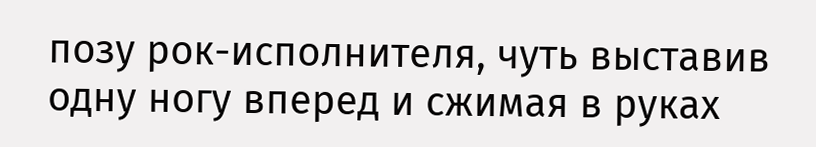позу рок-исполнителя, чуть выставив одну ногу вперед и сжимая в руках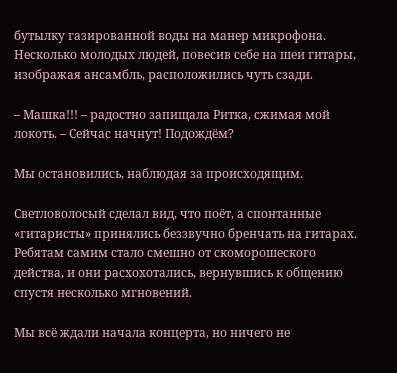бутылку газированной воды на манер микрофона. Несколько молодых людей, повесив себе на шеи гитары, изображая ансамбль, расположились чуть сзади.

– Машка!!! – радостно запищала Ритка, сжимая мой локоть. – Сейчас начнут! Подождём?

Мы остановились, наблюдая за происходящим.

Светловолосый сделал вид, что поёт, а спонтанные «гитаристы» принялись беззвучно бренчать на гитарах. Ребятам самим стало смешно от скоморошеского действа, и они расхохотались, вернувшись к общению спустя несколько мгновений.

Мы всё ждали начала концерта, но ничего не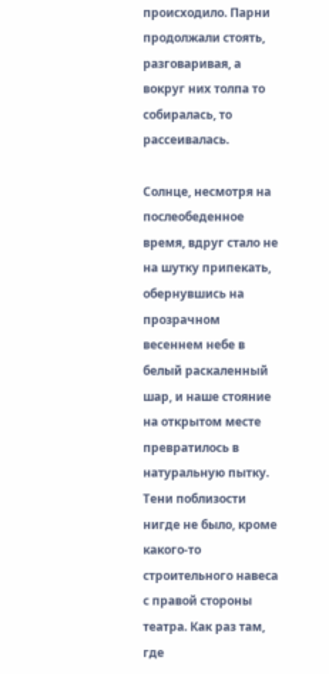происходило. Парни продолжали стоять, разговаривая, а вокруг них толпа то собиралась, то рассеивалась.

Солнце, несмотря на послеобеденное время, вдруг стало не на шутку припекать, обернувшись на прозрачном весеннем небе в белый раскаленный шар, и наше стояние на открытом месте превратилось в натуральную пытку. Тени поблизости нигде не было, кроме какого-то строительного навеса с правой стороны театра. Как раз там, где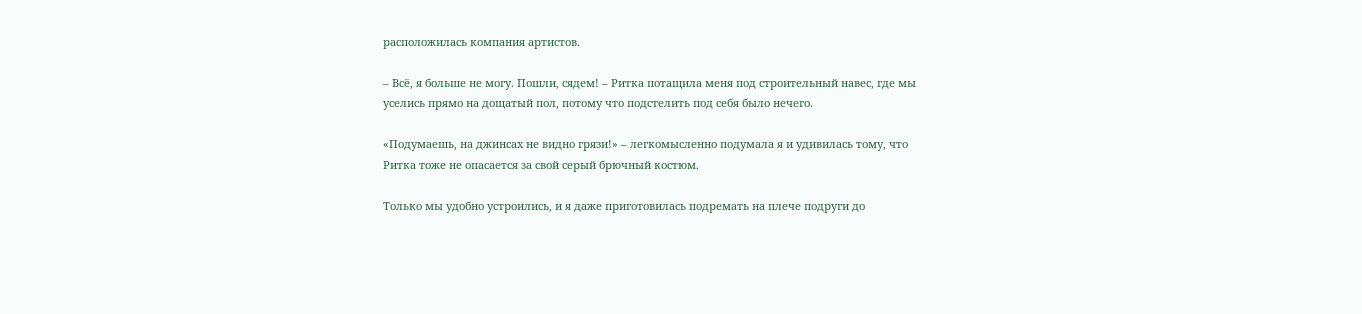расположилась компания артистов.

– Всё, я больше не могу. Пошли, сядем! – Ритка потащила меня под строительный навес, где мы уселись прямо на дощатый пол, потому что подстелить под себя было нечего.

«Подумаешь, на джинсах не видно грязи!» – легкомысленно подумала я и удивилась тому, что Ритка тоже не опасается за свой серый брючный костюм.

Только мы удобно устроились, и я даже приготовилась подремать на плече подруги до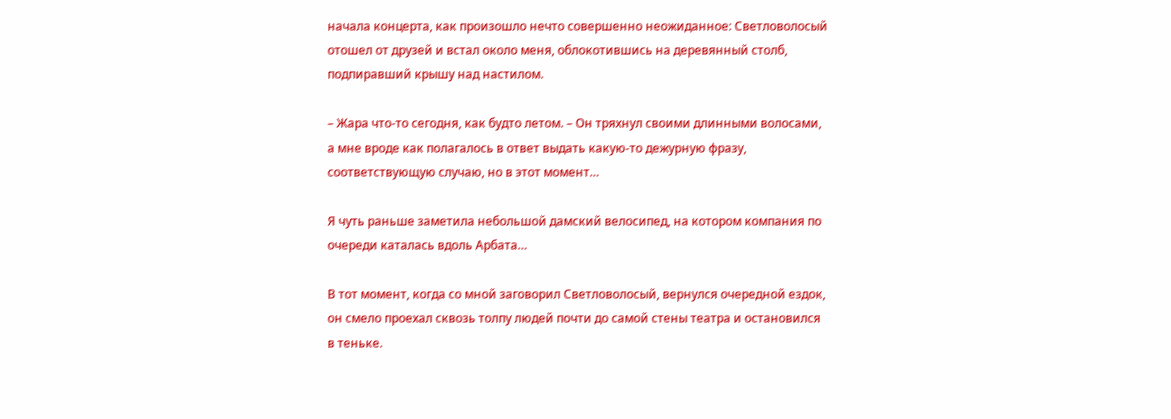начала концерта, как произошло нечто совершенно неожиданное: Светловолосый отошел от друзей и встал около меня, облокотившись на деревянный столб, подпиравший крышу над настилом.

– Жара что-то сегодня, как будто летом. – Он тряхнул своими длинными волосами, а мне вроде как полагалось в ответ выдать какую-то дежурную фразу, соответствующую случаю, но в этот момент…

Я чуть раньше заметила небольшой дамский велосипед, на котором компания по очереди каталась вдоль Арбата…

В тот момент, когда со мной заговорил Светловолосый, вернулся очередной ездок, он смело проехал сквозь толпу людей почти до самой стены театра и остановился в теньке.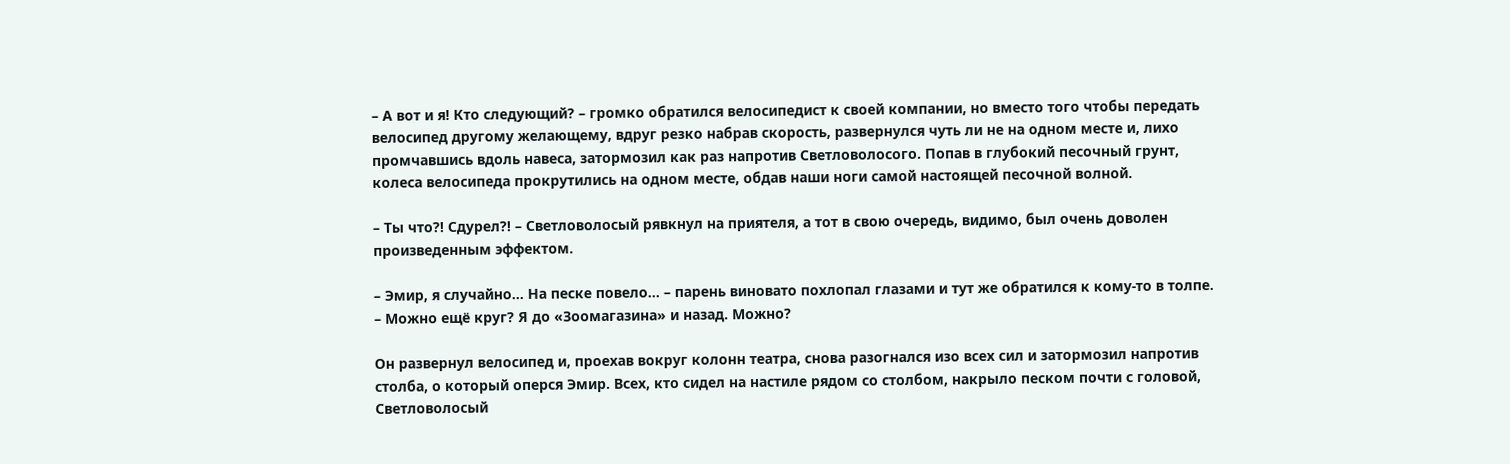– А вот и я! Кто следующий? – громко обратился велосипедист к своей компании, но вместо того чтобы передать велосипед другому желающему, вдруг резко набрав скорость, развернулся чуть ли не на одном месте и, лихо промчавшись вдоль навеса, затормозил как раз напротив Светловолосого. Попав в глубокий песочный грунт, колеса велосипеда прокрутились на одном месте, обдав наши ноги самой настоящей песочной волной.

– Ты что?! Сдурел?! – Светловолосый рявкнул на приятеля, а тот в свою очередь, видимо, был очень доволен произведенным эффектом.

– Эмир, я случайно… На песке повело… – парень виновато похлопал глазами и тут же обратился к кому-то в толпе. – Можно ещё круг? Я до «Зоомагазина» и назад. Можно?

Он развернул велосипед и, проехав вокруг колонн театра, снова разогнался изо всех сил и затормозил напротив столба, о который оперся Эмир. Всех, кто сидел на настиле рядом со столбом, накрыло песком почти с головой, Светловолосый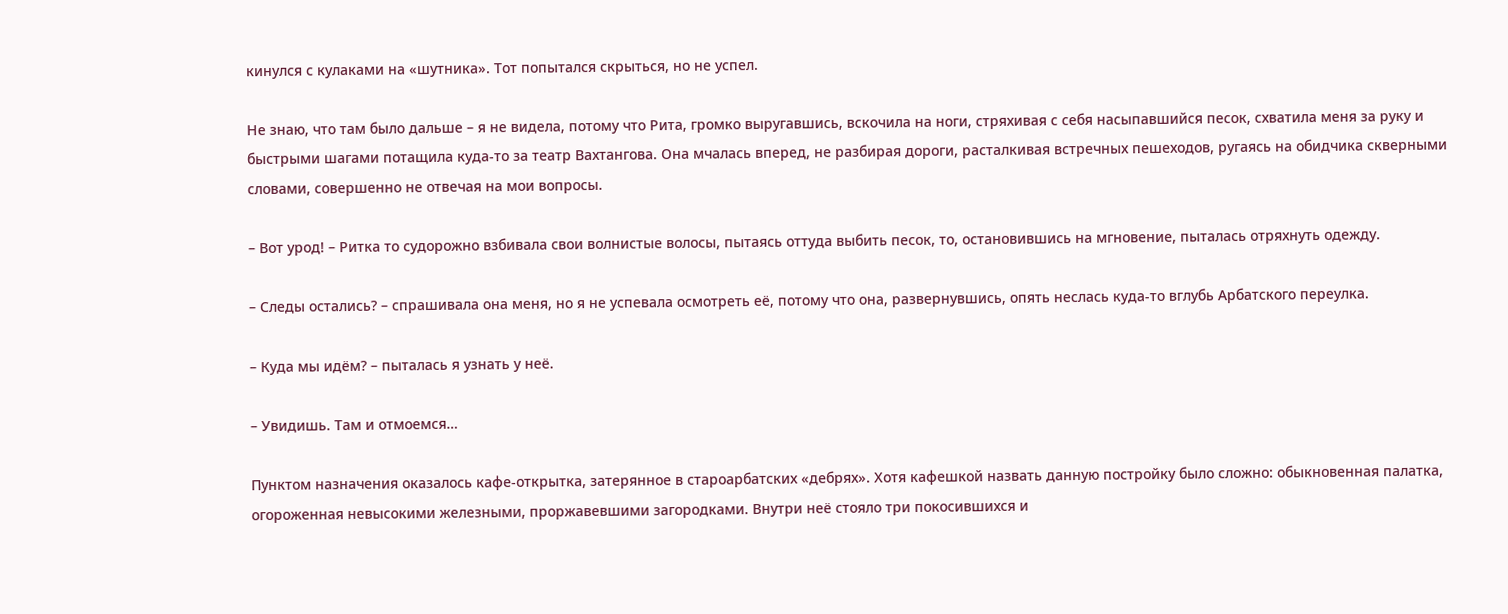кинулся с кулаками на «шутника». Тот попытался скрыться, но не успел.

Не знаю, что там было дальше – я не видела, потому что Рита, громко выругавшись, вскочила на ноги, стряхивая с себя насыпавшийся песок, схватила меня за руку и быстрыми шагами потащила куда-то за театр Вахтангова. Она мчалась вперед, не разбирая дороги, расталкивая встречных пешеходов, ругаясь на обидчика скверными словами, совершенно не отвечая на мои вопросы.

– Вот урод! – Ритка то судорожно взбивала свои волнистые волосы, пытаясь оттуда выбить песок, то, остановившись на мгновение, пыталась отряхнуть одежду.

– Следы остались? – спрашивала она меня, но я не успевала осмотреть её, потому что она, развернувшись, опять неслась куда-то вглубь Арбатского переулка.

– Куда мы идём? – пыталась я узнать у неё.

– Увидишь. Там и отмоемся…

Пунктом назначения оказалось кафе-открытка, затерянное в староарбатских «дебрях». Хотя кафешкой назвать данную постройку было сложно: обыкновенная палатка, огороженная невысокими железными, проржавевшими загородками. Внутри неё стояло три покосившихся и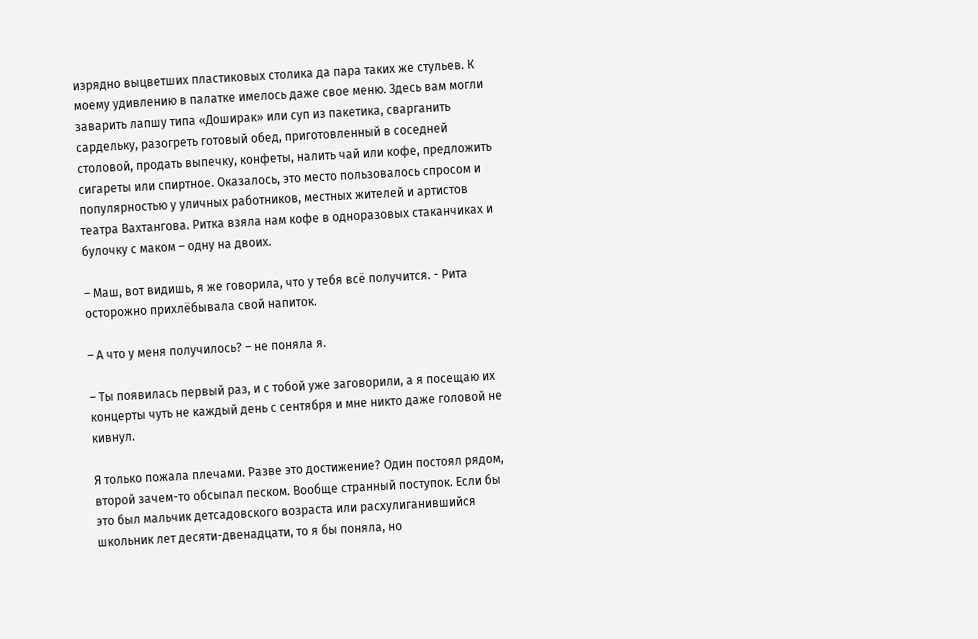изрядно выцветших пластиковых столика да пара таких же стульев. К моему удивлению в палатке имелось даже свое меню. Здесь вам могли заварить лапшу типа «Доширак» или суп из пакетика, сварганить сардельку, разогреть готовый обед, приготовленный в соседней столовой, продать выпечку, конфеты, налить чай или кофе, предложить сигареты или спиртное. Оказалось, это место пользовалось спросом и популярностью у уличных работников, местных жителей и артистов театра Вахтангова. Ритка взяла нам кофе в одноразовых стаканчиках и булочку с маком – одну на двоих.

– Маш, вот видишь, я же говорила, что у тебя всё получится. - Рита осторожно прихлёбывала свой напиток.

– А что у меня получилось? – не поняла я.

– Ты появилась первый раз, и с тобой уже заговорили, а я посещаю их концерты чуть не каждый день с сентября и мне никто даже головой не кивнул.

Я только пожала плечами. Разве это достижение? Один постоял рядом, второй зачем-то обсыпал песком. Вообще странный поступок. Если бы это был мальчик детсадовского возраста или расхулиганившийся школьник лет десяти-двенадцати, то я бы поняла, но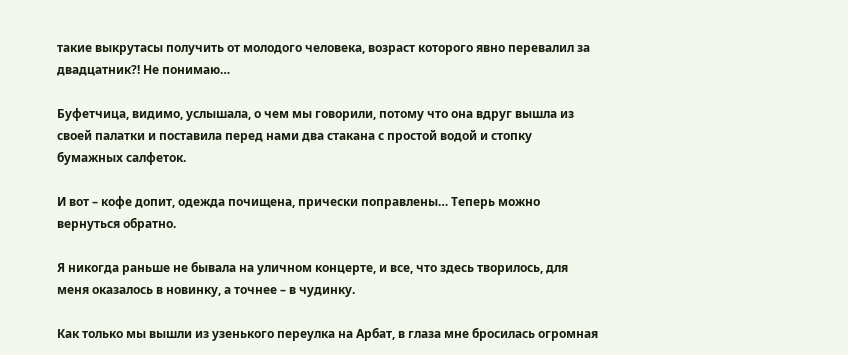такие выкрутасы получить от молодого человека, возраст которого явно перевалил за двадцатник?! Не понимаю…

Буфетчица, видимо, услышала, о чем мы говорили, потому что она вдруг вышла из своей палатки и поставила перед нами два стакана с простой водой и стопку бумажных салфеток.

И вот – кофе допит, одежда почищена, прически поправлены… Теперь можно вернуться обратно.

Я никогда раньше не бывала на уличном концерте, и все, что здесь творилось, для меня оказалось в новинку, а точнее – в чудинку.

Как только мы вышли из узенького переулка на Арбат, в глаза мне бросилась огромная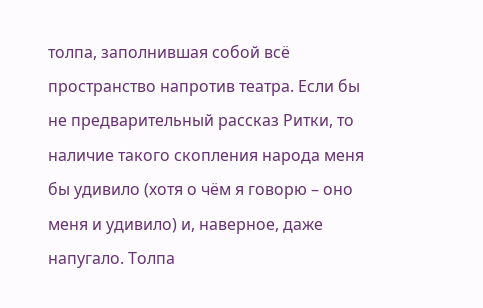толпа, заполнившая собой всё пространство напротив театра. Если бы не предварительный рассказ Ритки, то наличие такого скопления народа меня бы удивило (хотя о чём я говорю – оно меня и удивило) и, наверное, даже напугало. Толпа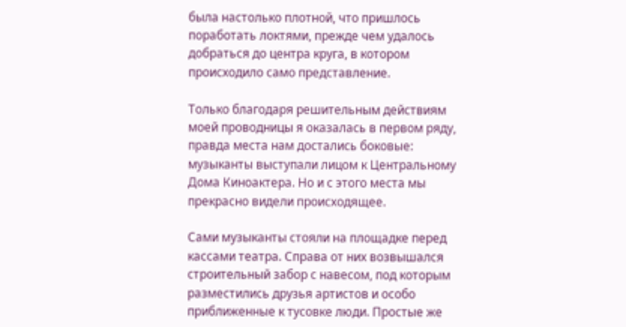была настолько плотной, что пришлось поработать локтями, прежде чем удалось добраться до центра круга, в котором происходило само представление.

Только благодаря решительным действиям моей проводницы я оказалась в первом ряду, правда места нам достались боковые: музыканты выступали лицом к Центральному Дома Киноактера. Но и с этого места мы прекрасно видели происходящее.

Сами музыканты стояли на площадке перед кассами театра. Справа от них возвышался строительный забор с навесом, под которым разместились друзья артистов и особо приближенные к тусовке люди. Простые же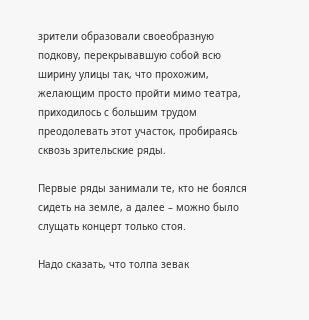зрители образовали своеобразную подкову, перекрывавшую собой всю ширину улицы так, что прохожим, желающим просто пройти мимо театра, приходилось с большим трудом преодолевать этот участок, пробираясь сквозь зрительские ряды.

Первые ряды занимали те, кто не боялся сидеть на земле, а далее – можно было слущать концерт только стоя.

Надо сказать, что толпа зевак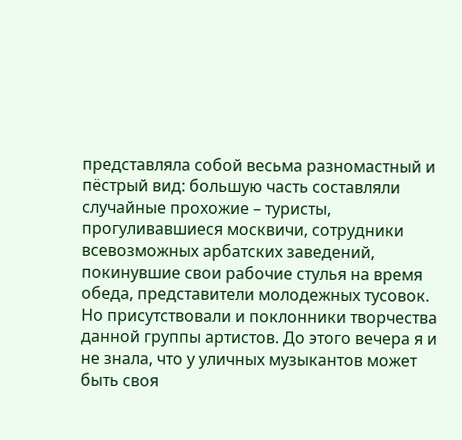представляла собой весьма разномастный и пёстрый вид: большую часть составляли случайные прохожие – туристы, прогуливавшиеся москвичи, сотрудники всевозможных арбатских заведений, покинувшие свои рабочие стулья на время обеда, представители молодежных тусовок. Но присутствовали и поклонники творчества данной группы артистов. До этого вечера я и не знала, что у уличных музыкантов может быть своя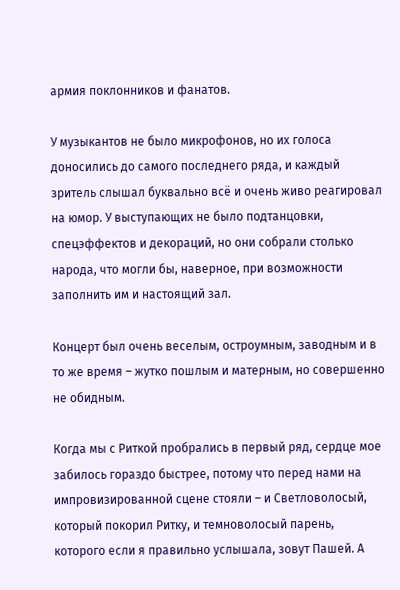армия поклонников и фанатов.

У музыкантов не было микрофонов, но их голоса доносились до самого последнего ряда, и каждый зритель слышал буквально всё и очень живо реагировал на юмор. У выступающих не было подтанцовки, спецэффектов и декораций, но они собрали столько народа, что могли бы, наверное, при возможности заполнить им и настоящий зал.

Концерт был очень веселым, остроумным, заводным и в то же время – жутко пошлым и матерным, но совершенно не обидным.

Когда мы с Риткой пробрались в первый ряд, сердце мое забилось гораздо быстрее, потому что перед нами на импровизированной сцене стояли – и Светловолосый, который покорил Ритку, и темноволосый парень, которого если я правильно услышала, зовут Пашей. А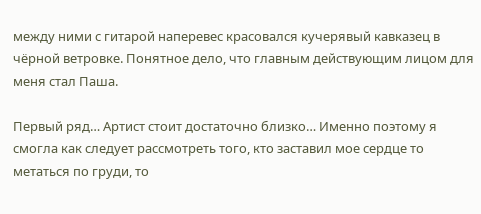между ними с гитарой наперевес красовался кучерявый кавказец в чёрной ветровке. Понятное дело, что главным действующим лицом для меня стал Паша.

Первый ряд… Артист стоит достаточно близко… Именно поэтому я смогла как следует рассмотреть того, кто заставил мое сердце то метаться по груди, то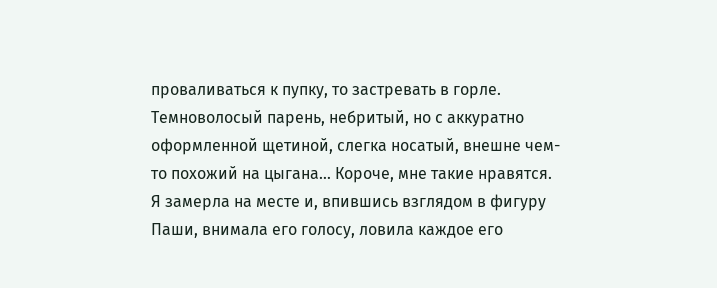проваливаться к пупку, то застревать в горле. Темноволосый парень, небритый, но с аккуратно оформленной щетиной, слегка носатый, внешне чем- то похожий на цыгана… Короче, мне такие нравятся. Я замерла на месте и, впившись взглядом в фигуру Паши, внимала его голосу, ловила каждое его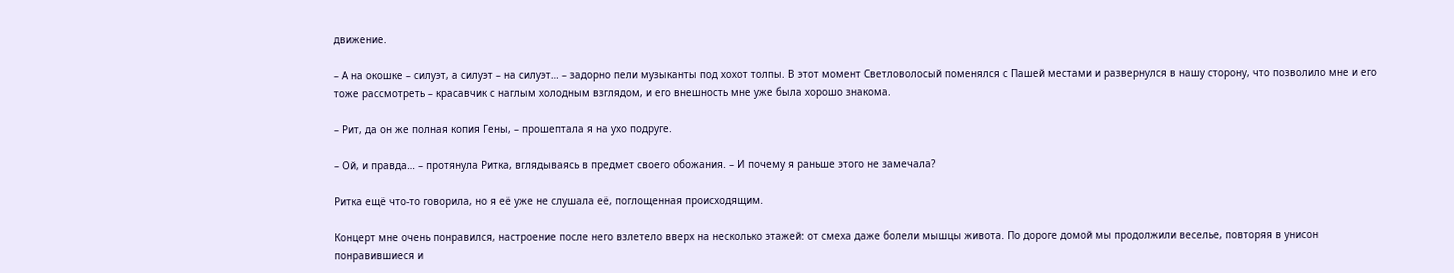движение.

– А на окошке – силуэт, а силуэт – на силуэт… – задорно пели музыканты под хохот толпы. В этот момент Светловолосый поменялся с Пашей местами и развернулся в нашу сторону, что позволило мне и его тоже рассмотреть – красавчик с наглым холодным взглядом, и его внешность мне уже была хорошо знакома.

– Рит, да он же полная копия Гены, – прошептала я на ухо подруге.

– Ой, и правда… – протянула Ритка, вглядываясь в предмет своего обожания. – И почему я раньше этого не замечала?

Ритка ещё что-то говорила, но я её уже не слушала её, поглощенная происходящим.

Концерт мне очень понравился, настроение после него взлетело вверх на несколько этажей: от смеха даже болели мышцы живота. По дороге домой мы продолжили веселье, повторяя в унисон понравившиеся и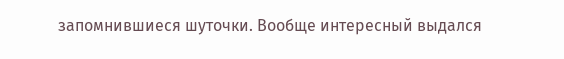запомнившиеся шуточки. Вообще интересный выдался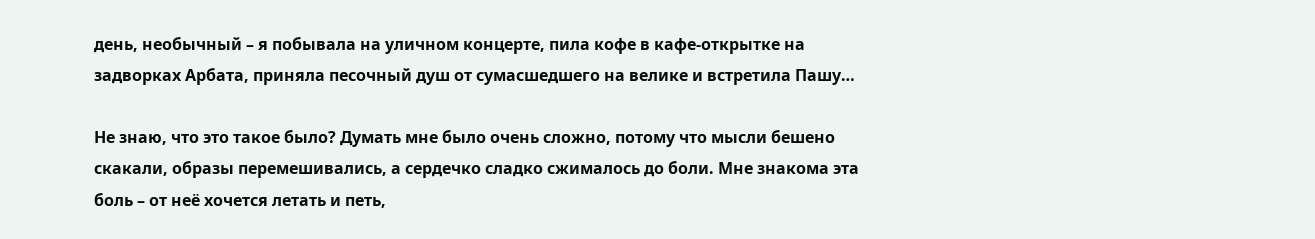день, необычный – я побывала на уличном концерте, пила кофе в кафе-открытке на задворках Арбата, приняла песочный душ от сумасшедшего на велике и встретила Пашу…

Не знаю, что это такое было? Думать мне было очень сложно, потому что мысли бешено скакали, образы перемешивались, а сердечко сладко сжималось до боли. Мне знакома эта боль – от неё хочется летать и петь,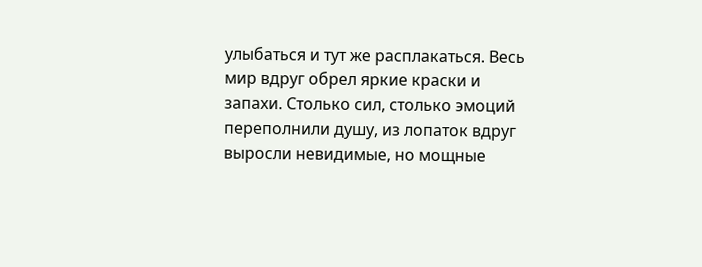улыбаться и тут же расплакаться. Весь мир вдруг обрел яркие краски и запахи. Столько сил, столько эмоций переполнили душу, из лопаток вдруг выросли невидимые, но мощные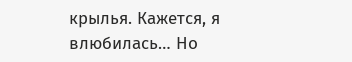крылья. Кажется, я влюбилась… Но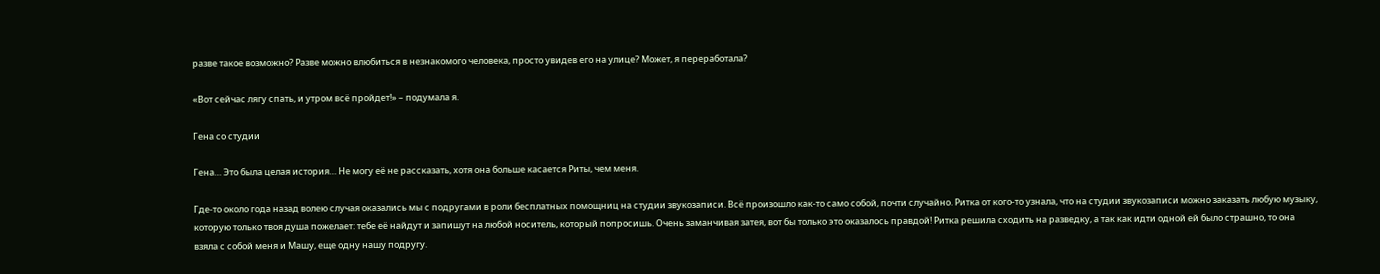разве такое возможно? Разве можно влюбиться в незнакомого человека, просто увидев его на улице? Может, я переработала?

«Вот сейчас лягу спать, и утром всё пройдет!» – подумала я.

Гена со студии

Гена… Это была целая история… Не могу её не рассказать, хотя она больше касается Риты, чем меня.

Где-то около года назад волею случая оказались мы с подругами в роли бесплатных помощниц на студии звукозаписи. Всё произошло как-то само собой, почти случайно. Ритка от кого-то узнала, что на студии звукозаписи можно заказать любую музыку, которую только твоя душа пожелает: тебе её найдут и запишут на любой носитель, который попросишь. Очень заманчивая затея, вот бы только это оказалось правдой! Ритка решила сходить на разведку, а так как идти одной ей было страшно, то она взяла с собой меня и Машу, еще одну нашу подругу.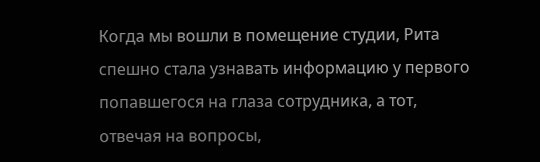Когда мы вошли в помещение студии, Рита спешно стала узнавать информацию у первого попавшегося на глаза сотрудника, а тот, отвечая на вопросы,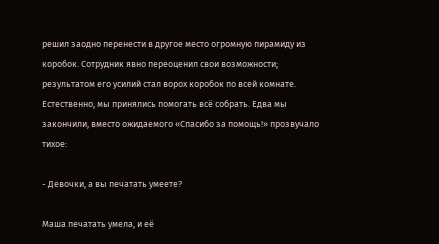решил заодно перенести в другое место огромную пирамиду из коробок. Сотрудник явно переоценил свои возможности; результатом его усилий стал ворох коробок по всей комнате. Естественно, мы принялись помогать всё собрать. Едва мы закончили, вместо ожидаемого «Спасибо за помощь!» прозвучало тихое:

- Девочки, а вы печатать умеете?

Маша печатать умела, и её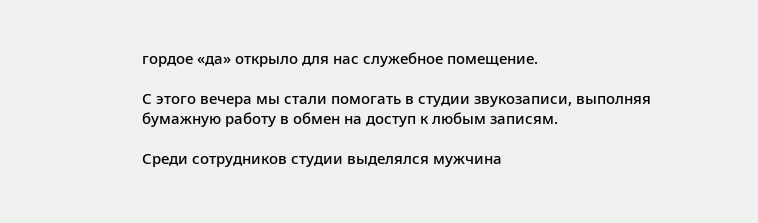гордое «да» открыло для нас служебное помещение.

С этого вечера мы стали помогать в студии звукозаписи, выполняя бумажную работу в обмен на доступ к любым записям.

Среди сотрудников студии выделялся мужчина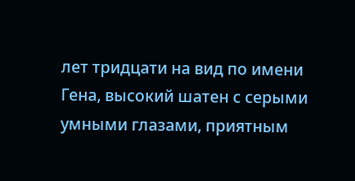лет тридцати на вид по имени Гена, высокий шатен с серыми умными глазами, приятным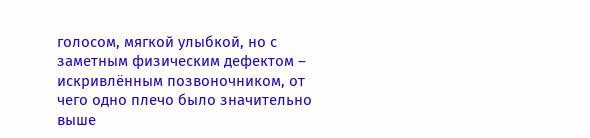голосом, мягкой улыбкой, но с заметным физическим дефектом – искривлённым позвоночником, от чего одно плечо было значительно выше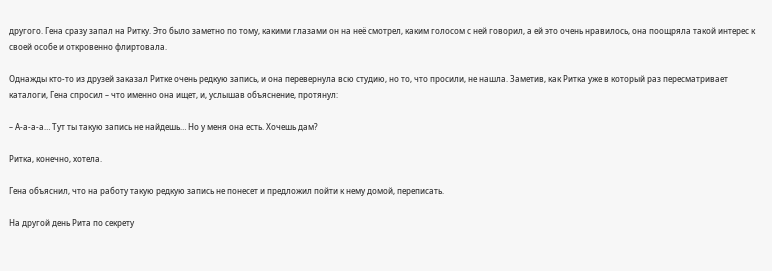другого. Гена сразу запал на Ритку. Это было заметно по тому, какими глазами он на неё смотрел, каким голосом с ней говорил, а ей это очень нравилось, она поощряла такой интерес к своей особе и откровенно флиртовала.

Однажды кто-то из друзей заказал Ритке очень редкую запись, и она перевернула всю студию, но то, что просили, не нашла. Заметив, как Ритка уже в который раз пересматривает каталоги, Гена спросил – что именно она ищет, и, услышав объяснение, протянул:

– А-а-а-а… Тут ты такую запись не найдешь… Но у меня она есть. Хочешь дам?

Ритка, конечно, хотела.

Гена объяснил, что на работу такую редкую запись не понесет и предложил пойти к нему домой, переписать.

На другой день Рита по секрету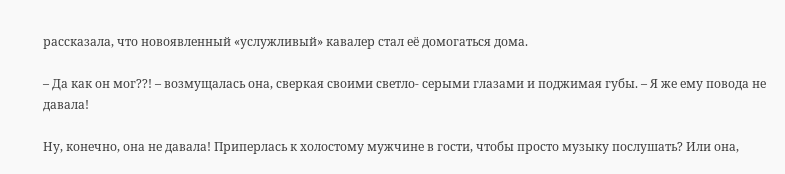рассказала, что новоявленный «услужливый» кавалер стал её домогаться дома.

– Да как он мог??! – возмущалась она, сверкая своими светло- серыми глазами и поджимая губы. – Я же ему повода не давала!

Ну, конечно, она не давала! Приперлась к холостому мужчине в гости, чтобы просто музыку послушать? Или она,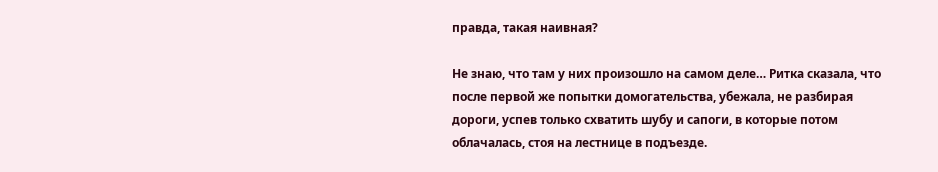правда, такая наивная?

Не знаю, что там у них произошло на самом деле… Ритка сказала, что после первой же попытки домогательства, убежала, не разбирая дороги, успев только схватить шубу и сапоги, в которые потом облачалась, стоя на лестнице в подъезде.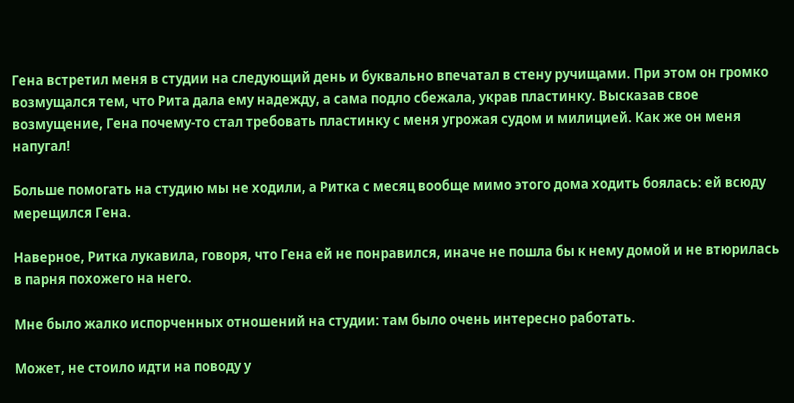Гена встретил меня в студии на следующий день и буквально впечатал в стену ручищами. При этом он громко возмущался тем, что Рита дала ему надежду, а сама подло сбежала, украв пластинку. Высказав свое возмущение, Гена почему-то стал требовать пластинку с меня угрожая судом и милицией. Как же он меня напугал!

Больше помогать на студию мы не ходили, а Ритка с месяц вообще мимо этого дома ходить боялась: ей всюду мерещился Гена.

Наверное, Ритка лукавила, говоря, что Гена ей не понравился, иначе не пошла бы к нему домой и не втюрилась в парня похожего на него.

Мне было жалко испорченных отношений на студии: там было очень интересно работать.

Может, не стоило идти на поводу у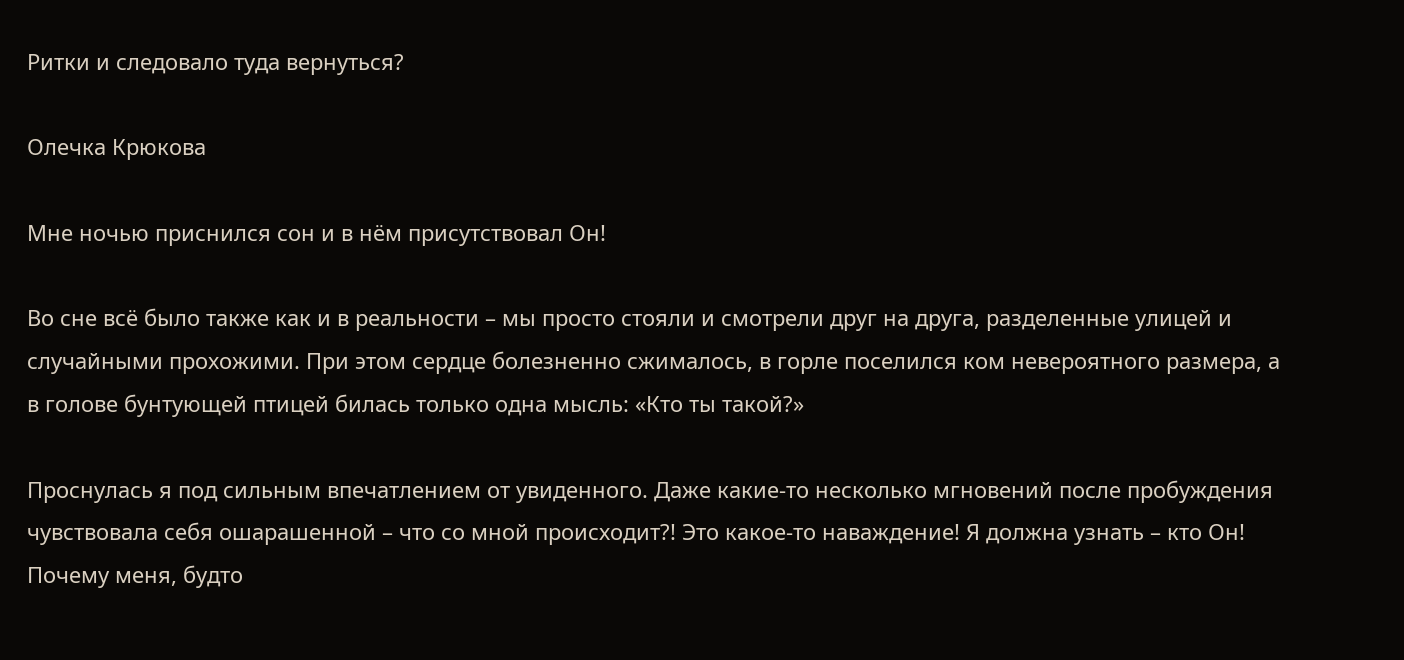Ритки и следовало туда вернуться?

Олечка Крюкова

Мне ночью приснился сон и в нём присутствовал Он!

Во сне всё было также как и в реальности – мы просто стояли и смотрели друг на друга, разделенные улицей и случайными прохожими. При этом сердце болезненно сжималось, в горле поселился ком невероятного размера, а в голове бунтующей птицей билась только одна мысль: «Кто ты такой?»

Проснулась я под сильным впечатлением от увиденного. Даже какие-то несколько мгновений после пробуждения чувствовала себя ошарашенной – что со мной происходит?! Это какое-то наваждение! Я должна узнать – кто Он! Почему меня, будто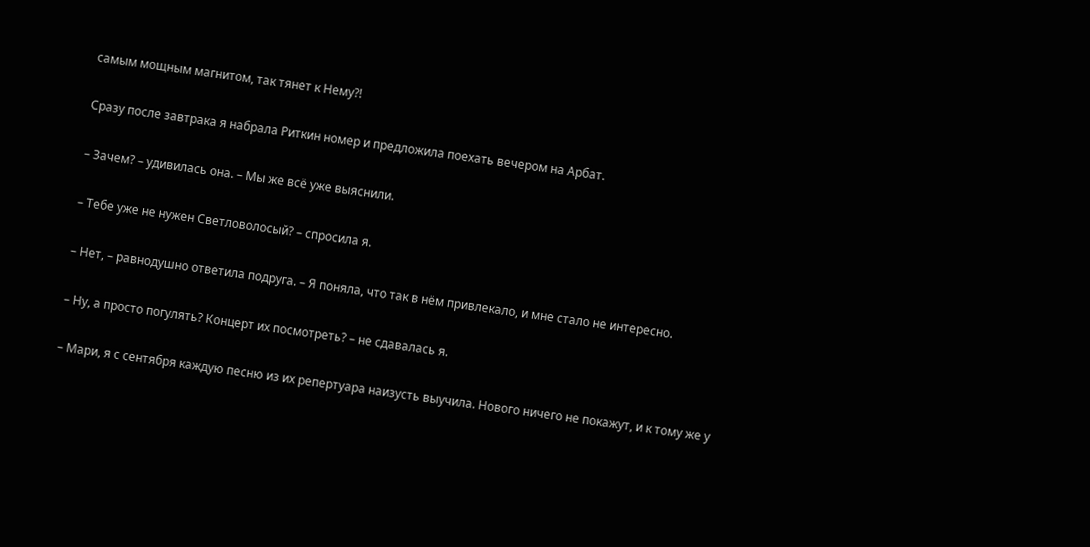самым мощным магнитом, так тянет к Нему?!

Сразу после завтрака я набрала Риткин номер и предложила поехать вечером на Арбат.

– Зачем? – удивилась она. – Мы же всё уже выяснили.

– Тебе уже не нужен Светловолосый? – спросила я.

– Нет, – равнодушно ответила подруга. – Я поняла, что так в нём привлекало, и мне стало не интересно.

– Ну, а просто погулять? Концерт их посмотреть? – не сдавалась я.

– Мари, я с сентября каждую песню из их репертуара наизусть выучила. Нового ничего не покажут, и к тому же у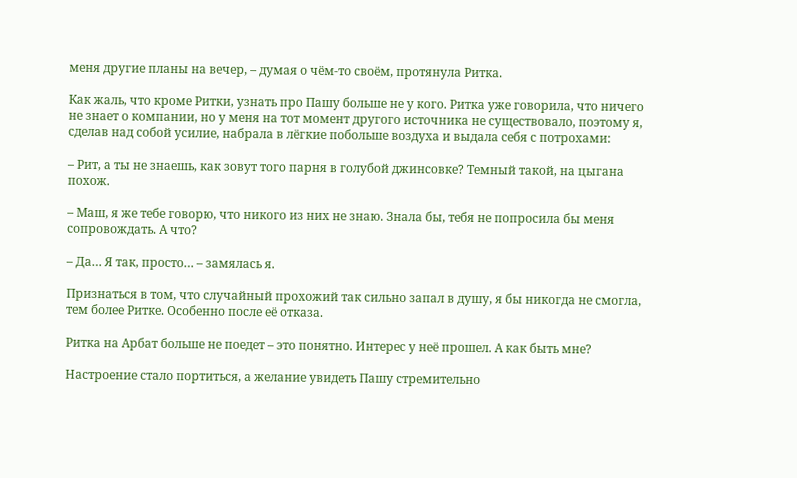меня другие планы на вечер, – думая о чём-то своём, протянула Ритка.

Как жаль, что кроме Ритки, узнать про Пашу больше не у кого. Ритка уже говорила, что ничего не знает о компании, но у меня на тот момент другого источника не существовало, поэтому я, сделав над собой усилие, набрала в лёгкие побольше воздуха и выдала себя с потрохами:

– Рит, а ты не знаешь, как зовут того парня в голубой джинсовке? Темный такой, на цыгана похож.

– Маш, я же тебе говорю, что никого из них не знаю. Знала бы, тебя не попросила бы меня сопровождать. А что?

– Да… Я так, просто… – замялась я.

Признаться в том, что случайный прохожий так сильно запал в душу, я бы никогда не смогла, тем более Ритке. Особенно после её отказа.

Ритка на Арбат больше не поедет – это понятно. Интерес у неё прошел. А как быть мне?

Настроение стало портиться, а желание увидеть Пашу стремительно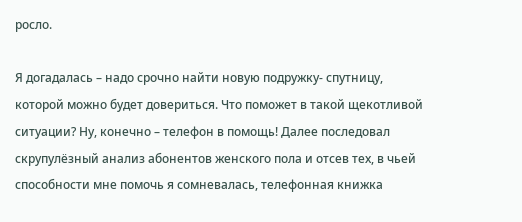росло.

Я догадалась – надо срочно найти новую подружку- спутницу, которой можно будет довериться. Что поможет в такой щекотливой ситуации? Ну, конечно – телефон в помощь! Далее последовал скрупулёзный анализ абонентов женского пола и отсев тех, в чьей способности мне помочь я сомневалась, телефонная книжка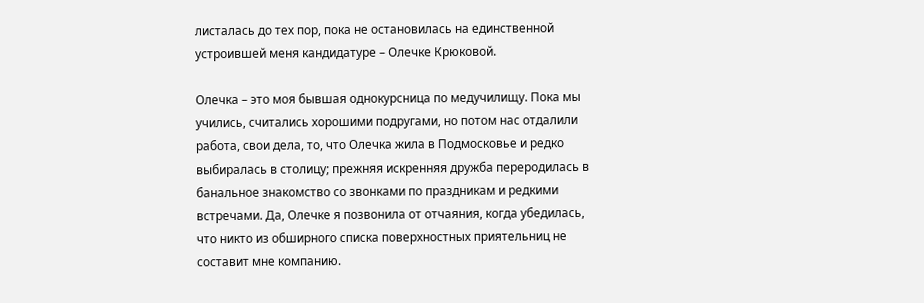листалась до тех пор, пока не остановилась на единственной устроившей меня кандидатуре – Олечке Крюковой.

Олечка – это моя бывшая однокурсница по медучилищу. Пока мы учились, считались хорошими подругами, но потом нас отдалили работа, свои дела, то, что Олечка жила в Подмосковье и редко выбиралась в столицу; прежняя искренняя дружба переродилась в банальное знакомство со звонками по праздникам и редкими встречами. Да, Олечке я позвонила от отчаяния, когда убедилась, что никто из обширного списка поверхностных приятельниц не составит мне компанию.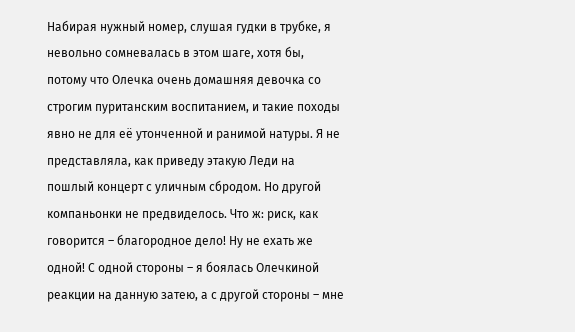Набирая нужный номер, слушая гудки в трубке, я невольно сомневалась в этом шаге, хотя бы, потому что Олечка очень домашняя девочка со строгим пуританским воспитанием, и такие походы явно не для её утонченной и ранимой натуры. Я не представляла, как приведу этакую Леди на пошлый концерт с уличным сбродом. Но другой компаньонки не предвиделось. Что ж: риск, как говорится – благородное дело! Ну не ехать же одной! С одной стороны – я боялась Олечкиной реакции на данную затею, а с другой стороны – мне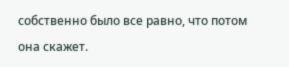собственно было все равно, что потом она скажет.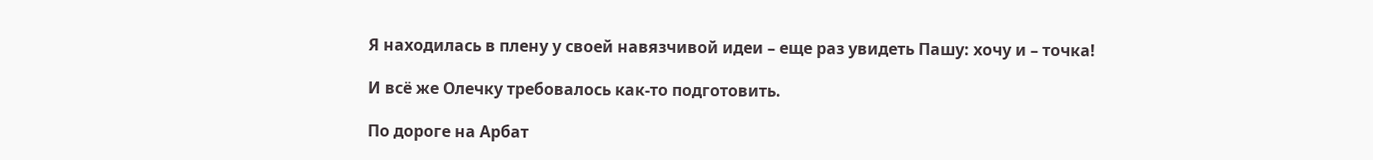Я находилась в плену у своей навязчивой идеи – еще раз увидеть Пашу: хочу и – точка!

И всё же Олечку требовалось как-то подготовить.

По дороге на Арбат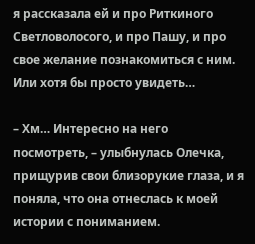я рассказала ей и про Риткиного Светловолосого, и про Пашу, и про свое желание познакомиться с ним. Или хотя бы просто увидеть…

– Хм… Интересно на него посмотреть, – улыбнулась Олечка, прищурив свои близорукие глаза, и я поняла, что она отнеслась к моей истории с пониманием.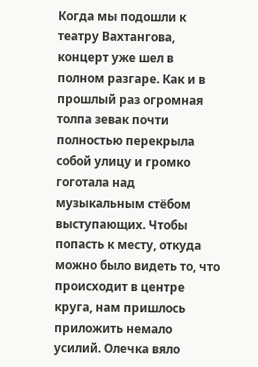Когда мы подошли к театру Вахтангова, концерт уже шел в полном разгаре. Как и в прошлый раз огромная толпа зевак почти полностью перекрыла собой улицу и громко гоготала над музыкальным стёбом выступающих. Чтобы попасть к месту, откуда можно было видеть то, что происходит в центре круга, нам пришлось приложить немало усилий. Олечка вяло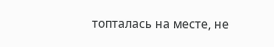топталась на месте, не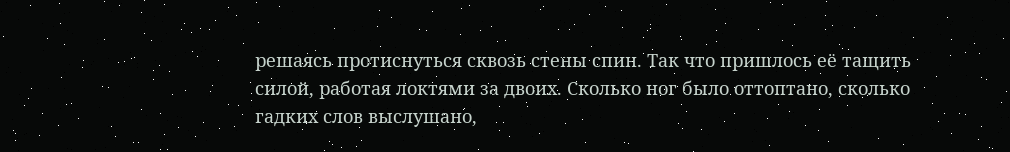решаясь протиснуться сквозь стены спин. Так что пришлось её тащить силой, работая локтями за двоих. Сколько ног было оттоптано, сколько гадких слов выслушано,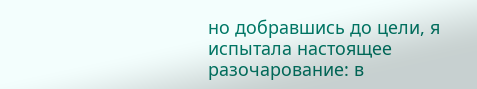но добравшись до цели, я испытала настоящее разочарование: в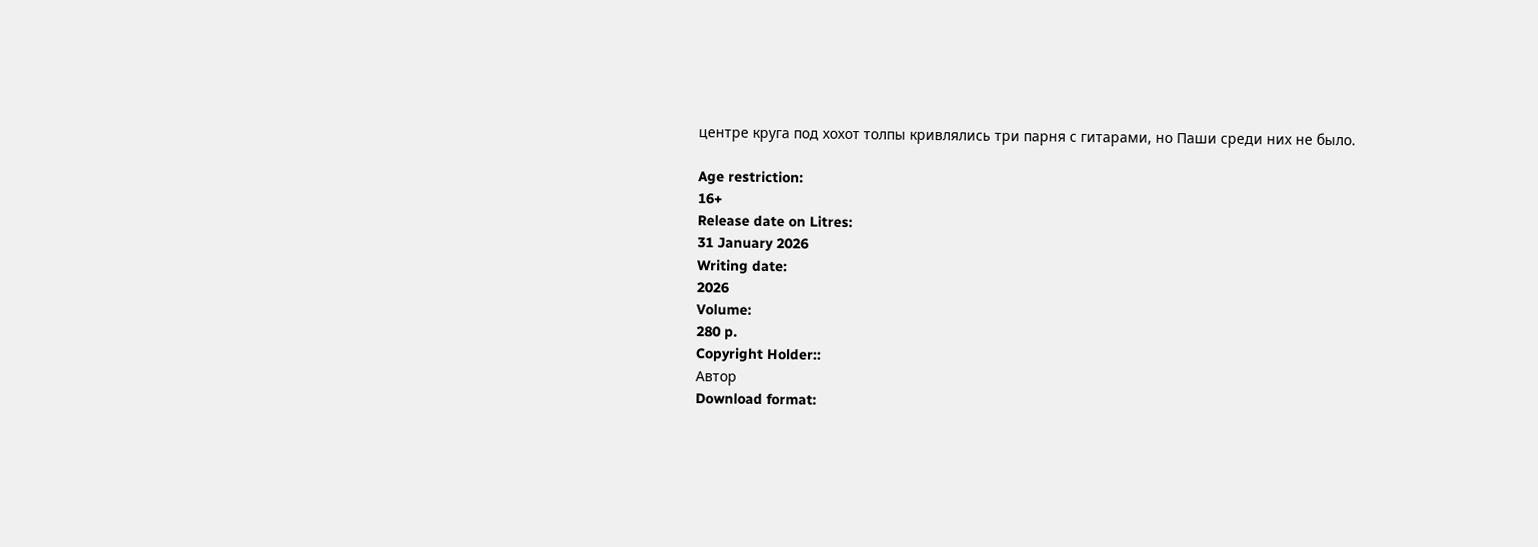центре круга под хохот толпы кривлялись три парня с гитарами, но Паши среди них не было.

Age restriction:
16+
Release date on Litres:
31 January 2026
Writing date:
2026
Volume:
280 p.
Copyright Holder::
Автор
Download format: